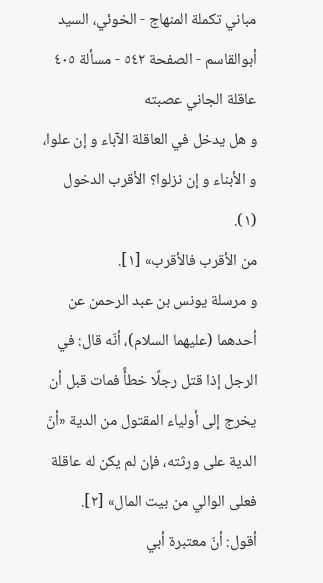مباني تكملة المنهاج - الخوئي، السيد أبوالقاسم - الصفحة ٥٤٢ - مسألة ٤٠٥ عاقلة الجاني عصبته
و هل يدخل في العاقلة الآباء و إن علوا، و الأبناء و إن نزلوا؟ الأقرب الدخول (١).
من الأقرب فالأقرب» [١].
و مرسلة يونس بن عبد الرحمن عن أحدهما (عليهما السلام)، أنّه قال: في الرجل إذا قتل رجلًا خطأً فمات قبل أن يخرج إلى أولياء المقتول من الدية «أنّ الدية على ورثته، فإن لم يكن له عاقلة فعلى الوالي من بيت المال» [٢].
أقول: أنّ معتبرة أبي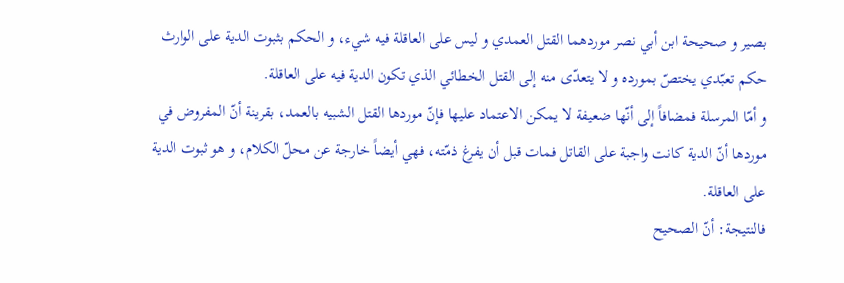بصير و صحيحة ابن أبي نصر موردهما القتل العمدي و ليس على العاقلة فيه شيء، و الحكم بثبوت الدية على الوارث حكم تعبّدي يختصّ بمورده و لا يتعدّى منه إلى القتل الخطائي الذي تكون الدية فيه على العاقلة.
و أمّا المرسلة فمضافاً إلى أنّها ضعيفة لا يمكن الاعتماد عليها فإنّ موردها القتل الشبيه بالعمد، بقرينة أنّ المفروض في موردها أنّ الدية كانت واجبة على القاتل فمات قبل أن يفرغ ذمّته، فهي أيضاً خارجة عن محلّ الكلام، و هو ثبوت الدية على العاقلة.
فالنتيجة: أنّ الصحيح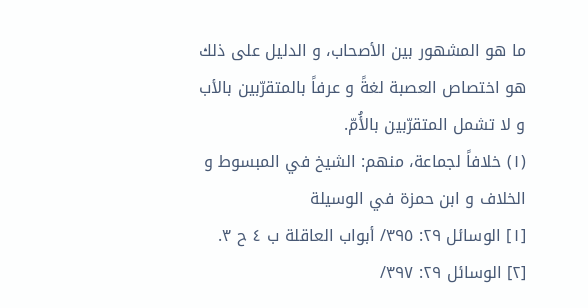ما هو المشهور بين الأصحاب، و الدليل على ذلك هو اختصاص العصبة لغةً و عرفاً بالمتقرّبين بالأب و لا تشمل المتقرّبين بالأُمّ.
(١) خلافاً لجماعة، منهم: الشيخ في المبسوط و الخلاف و ابن حمزة في الوسيلة
[١] الوسائل ٢٩: ٣٩٥/ أبواب العاقلة ب ٤ ح ٣.
[٢] الوسائل ٢٩: ٣٩٧/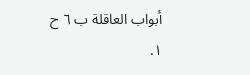أبواب العاقلة ب ٦ ح ١.